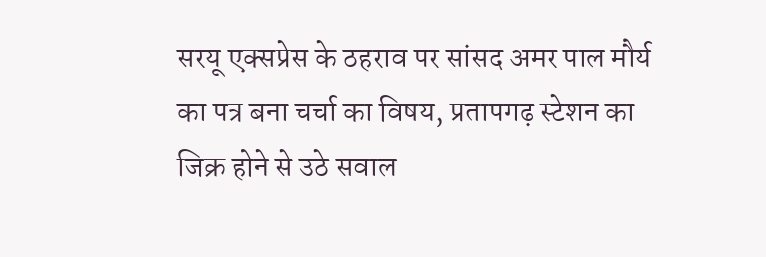सरयू एक्सप्रेस के ठहराव पर सांसद अमर पाल मौर्य का पत्र बना चर्चा का विषय, प्रतापगढ़ स्टेशन का जिक्र होने से उठे सवाल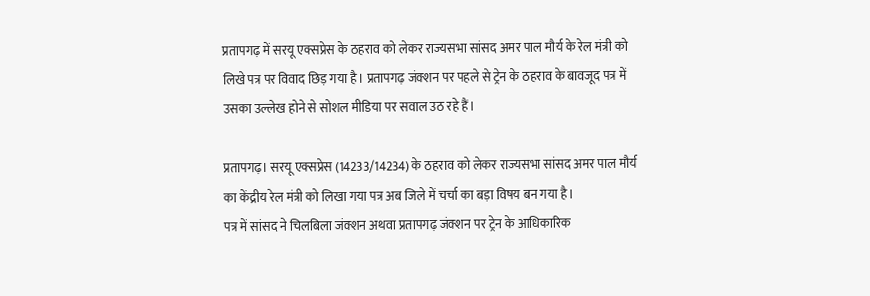प्रतापगढ़ में सरयू एक्सप्रेस के ठहराव को लेकर राज्यसभा सांसद अमर पाल मौर्य के रेल मंत्री को लिखे पत्र पर विवाद छिड़ गया है। प्रतापगढ़ जंक्शन पर पहले से ट्रेन के ठहराव के बावजूद पत्र में उसका उल्लेख होने से सोशल मीडिया पर सवाल उठ रहे हैं।

प्रतापगढ़। सरयू एक्सप्रेस (14233/14234) के ठहराव को लेकर राज्यसभा सांसद अमर पाल मौर्य का केंद्रीय रेल मंत्री को लिखा गया पत्र अब जिले में चर्चा का बड़ा विषय बन गया है।
पत्र में सांसद ने चिलबिला जंक्शन अथवा प्रतापगढ़ जंक्शन पर ट्रेन के आधिकारिक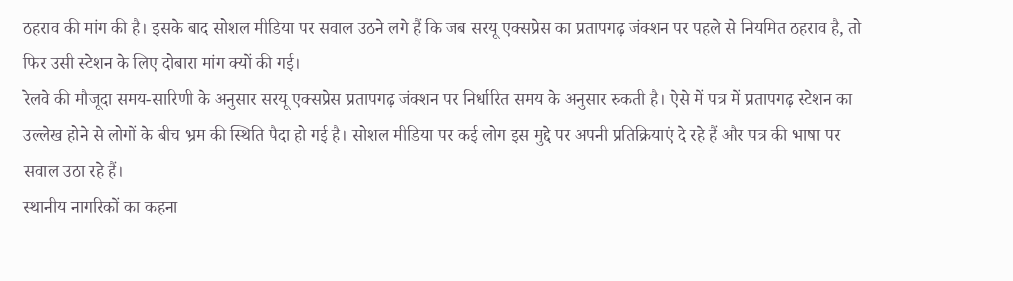ठहराव की मांग की है। इसके बाद सोशल मीडिया पर सवाल उठने लगे हैं कि जब सरयू एक्सप्रेस का प्रतापगढ़ जंक्शन पर पहले से नियमित ठहराव है, तो फिर उसी स्टेशन के लिए दोबारा मांग क्यों की गई।
रेलवे की मौजूदा समय-सारिणी के अनुसार सरयू एक्सप्रेस प्रतापगढ़ जंक्शन पर निर्धारित समय के अनुसार रुकती है। ऐसे में पत्र में प्रतापगढ़ स्टेशन का उल्लेख होने से लोगों के बीच भ्रम की स्थिति पैदा हो गई है। सोशल मीडिया पर कई लोग इस मुद्दे पर अपनी प्रतिक्रियाएं दे रहे हैं और पत्र की भाषा पर सवाल उठा रहे हैं।
स्थानीय नागरिकों का कहना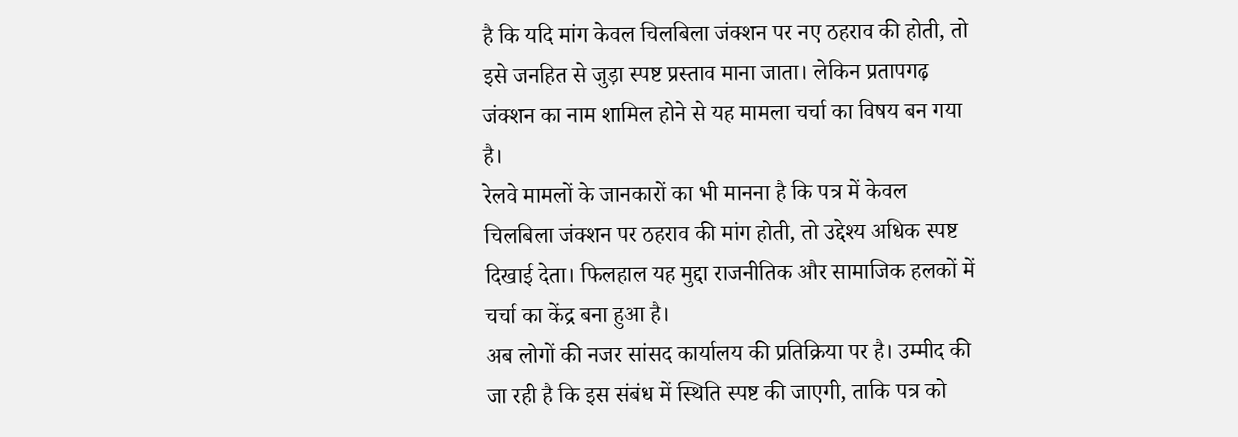है कि यदि मांग केवल चिलबिला जंक्शन पर नए ठहराव की होती, तो इसे जनहित से जुड़ा स्पष्ट प्रस्ताव माना जाता। लेकिन प्रतापगढ़ जंक्शन का नाम शामिल होने से यह मामला चर्चा का विषय बन गया है।
रेलवे मामलों के जानकारों का भी मानना है कि पत्र में केवल चिलबिला जंक्शन पर ठहराव की मांग होती, तो उद्देश्य अधिक स्पष्ट दिखाई देता। फिलहाल यह मुद्दा राजनीतिक और सामाजिक हलकों में चर्चा का केंद्र बना हुआ है।
अब लोगों की नजर सांसद कार्यालय की प्रतिक्रिया पर है। उम्मीद की जा रही है कि इस संबंध में स्थिति स्पष्ट की जाएगी, ताकि पत्र को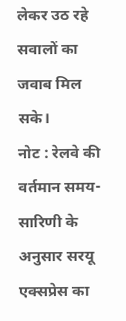लेकर उठ रहे सवालों का जवाब मिल सके।
नोट : रेलवे की वर्तमान समय-सारिणी के अनुसार सरयू एक्सप्रेस का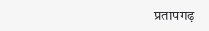प्रतापगढ़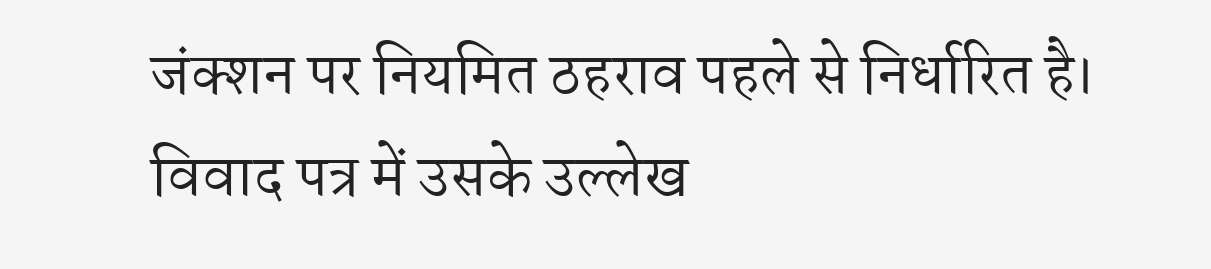जंक्शन पर नियमित ठहराव पहले से निर्धारित है। विवाद पत्र में उसके उल्लेख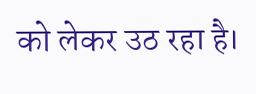को लेकर उठ रहा है।